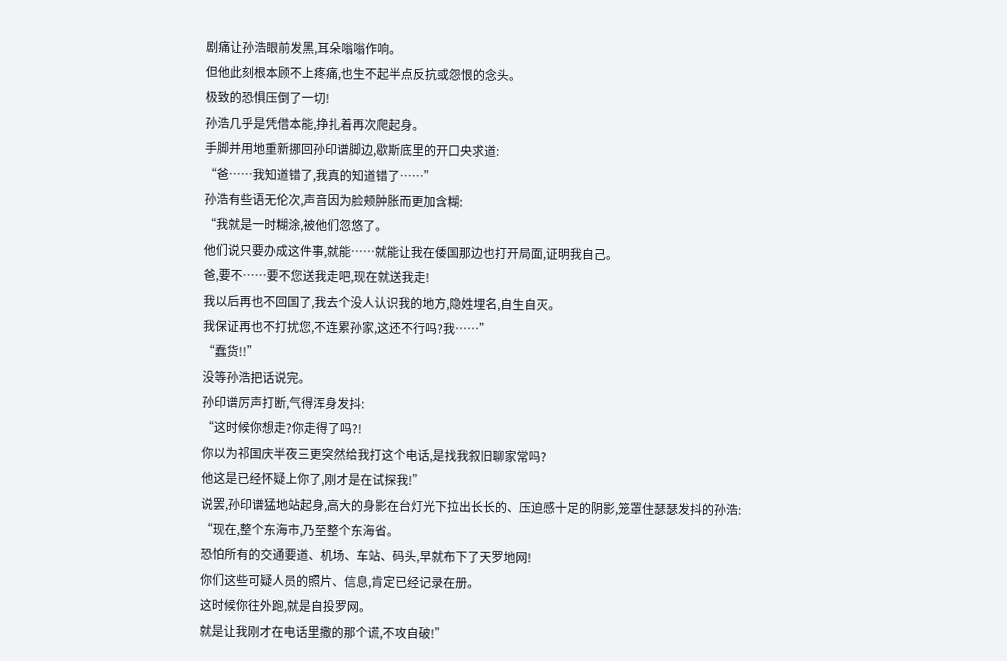剧痛让孙浩眼前发黑,耳朵嗡嗡作响。
但他此刻根本顾不上疼痛,也生不起半点反抗或怨恨的念头。
极致的恐惧压倒了一切!
孙浩几乎是凭借本能,挣扎着再次爬起身。
手脚并用地重新挪回孙印谱脚边,歇斯底里的开口央求道:
“爸……我知道错了,我真的知道错了……”
孙浩有些语无伦次,声音因为脸颊肿胀而更加含糊:
“我就是一时糊涂,被他们忽悠了。
他们说只要办成这件事,就能……就能让我在倭国那边也打开局面,证明我自己。
爸,要不……要不您送我走吧,现在就送我走!
我以后再也不回国了,我去个没人认识我的地方,隐姓埋名,自生自灭。
我保证再也不打扰您,不连累孙家,这还不行吗?我……”
“蠢货!!”
没等孙浩把话说完。
孙印谱厉声打断,气得浑身发抖:
“这时候你想走?你走得了吗?!
你以为祁国庆半夜三更突然给我打这个电话,是找我叙旧聊家常吗?
他这是已经怀疑上你了,刚才是在试探我!”
说罢,孙印谱猛地站起身,高大的身影在台灯光下拉出长长的、压迫感十足的阴影,笼罩住瑟瑟发抖的孙浩:
“现在,整个东海市,乃至整个东海省。
恐怕所有的交通要道、机场、车站、码头,早就布下了天罗地网!
你们这些可疑人员的照片、信息,肯定已经记录在册。
这时候你往外跑,就是自投罗网。
就是让我刚才在电话里撒的那个谎,不攻自破!”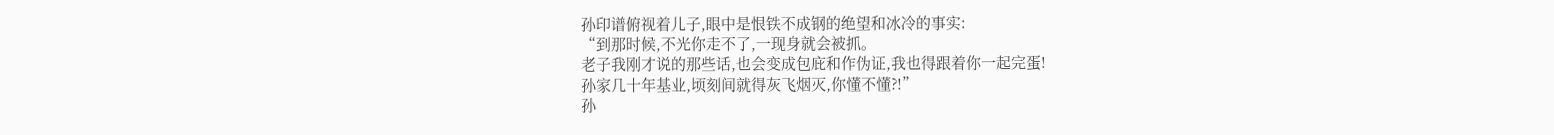孙印谱俯视着儿子,眼中是恨铁不成钢的绝望和冰冷的事实:
“到那时候,不光你走不了,一现身就会被抓。
老子我刚才说的那些话,也会变成包庇和作伪证,我也得跟着你一起完蛋!
孙家几十年基业,顷刻间就得灰飞烟灭,你懂不懂?!”
孙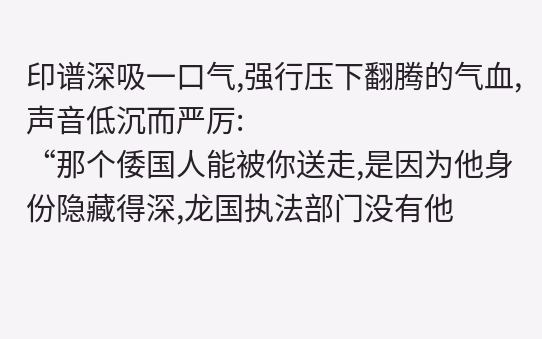印谱深吸一口气,强行压下翻腾的气血,声音低沉而严厉:
“那个倭国人能被你送走,是因为他身份隐藏得深,龙国执法部门没有他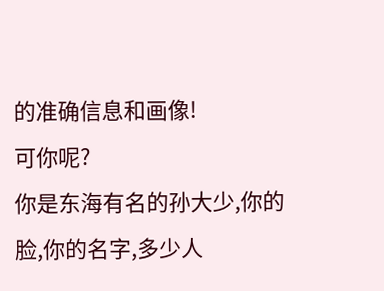的准确信息和画像!
可你呢?
你是东海有名的孙大少,你的脸,你的名字,多少人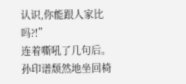认识,你能跟人家比吗?!”
连着嘶吼了几句后。
孙印谱颓然地坐回椅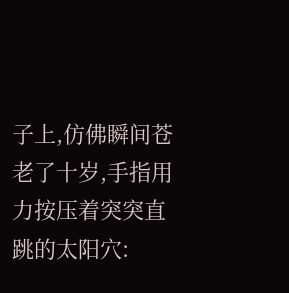子上,仿佛瞬间苍老了十岁,手指用力按压着突突直跳的太阳穴: